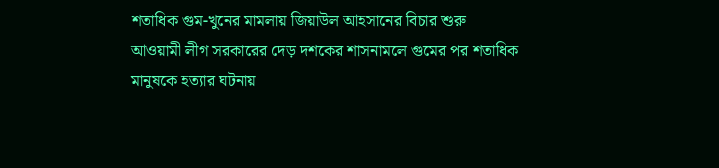শতাধিক গুম-খুনের মামলায় জিয়াউল আহসানের বিচার শুরু
আওয়ামী লীগ সরকারের দেড় দশকের শাসনামলে গুমের পর শতাধিক মানুষকে হত্যার ঘটনায়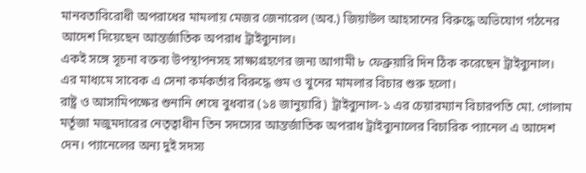মানবতাবিরোধী অপরাধের মামলায় মেজর জেনারেল (অব.) জিয়াউল আহসানের বিরুদ্ধে অভিযোগ গঠনের আদেশ দিয়েছেন আন্তর্জাতিক অপরাধ ট্রাইব্যুনাল।
একই সঙ্গে সূচনা বক্তব্য উপস্থাপনসহ সাক্ষ্যগ্রহণের জন্য আগামী ৮ ফেব্রুয়ারি দিন ঠিক করেছেন ট্রাইব্যুনাল।
এর মাধ্যমে সাবেক এ সেনা কর্মকর্তার বিরুদ্ধে গুম ও খুনের মামলার বিচার শুরু হলো।
রাষ্ট্র ও আসামিপক্ষের শুনানি শেষে বুধবার (১৪ জানুয়ারি) ট্রাইব্যুনাল-১ এর চেয়ারম্যান বিচারপতি মো. গোলাম মর্তূজা মজুমদারের নেতৃত্বাধীন তিন সদস্যের আন্তর্জাতিক অপরাধ ট্রাইব্যুনালের বিচারিক প্যানেল এ আদেশ দেন। প্যানেলের অন্য দুই সদস্য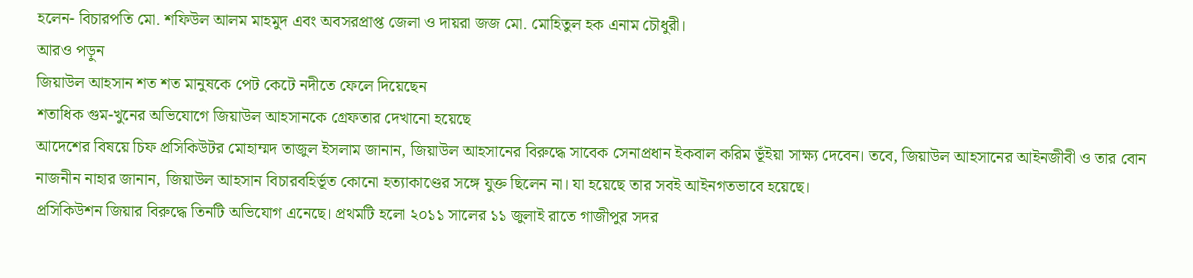হলেন- বিচারপতি মো. শফিউল আলম মাহমুদ এবং অবসরপ্রাপ্ত জেলা ও দায়রা জজ মো. মোহিতুল হক এনাম চৌধুরী।
আরও পড়ুন
জিয়াউল আহসান শত শত মানুষকে পেট কেটে নদীতে ফেলে দিয়েছেন
শতাধিক গুম-খুনের অভিযোগে জিয়াউল আহসানকে গ্রেফতার দেখানো হয়েছে
আদেশের বিষয়ে চিফ প্রসিকিউটর মোহাম্মদ তাজুল ইসলাম জানান, জিয়াউল আহসানের বিরুদ্ধে সাবেক সেনাপ্রধান ইকবাল করিম ভূঁইয়া সাক্ষ্য দেবেন। তবে, জিয়াউল আহসানের আইনজীবী ও তার বোন নাজনীন নাহার জানান, জিয়াউল আহসান বিচারবহির্ভূত কোনো হত্যাকাণ্ডের সঙ্গে যুক্ত ছিলেন না। যা হয়েছে তার সবই আইনগতভাবে হয়েছে।
প্রসিকিউশন জিয়ার বিরুদ্ধে তিনটি অভিযোগ এনেছে। প্রথমটি হলো ২০১১ সালের ১১ জুলাই রাতে গাজীপুর সদর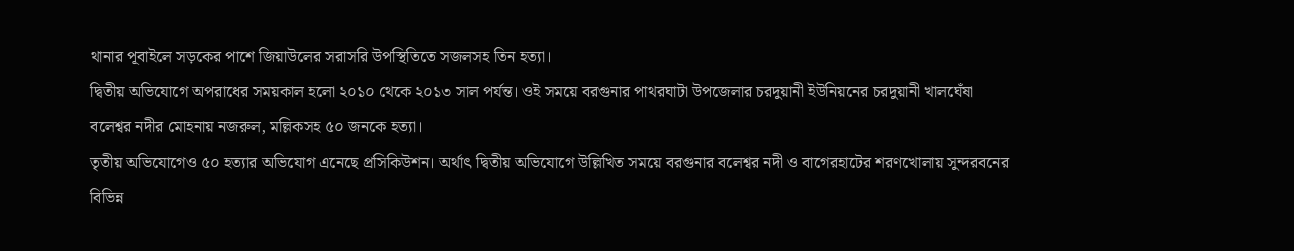থানার পূবাইলে সড়কের পাশে জিয়াউলের সরাসরি উপস্থিতিতে সজলসহ তিন হত্যা।
দ্বিতীয় অভিযোগে অপরাধের সময়কাল হলো ২০১০ থেকে ২০১৩ সাল পর্যন্ত। ওই সময়ে বরগুনার পাথরঘাটা উপজেলার চরদুয়ানী ইউনিয়নের চরদুয়ানী খালঘেঁষা বলেশ্বর নদীর মোহনায় নজরুল, মল্লিকসহ ৫০ জনকে হত্যা।
তৃতীয় অভিযোগেও ৫০ হত্যার অভিযোগ এনেছে প্রসিকিউশন। অর্থাৎ দ্বিতীয় অভিযোগে উল্লিখিত সময়ে বরগুনার বলেশ্বর নদী ও বাগেরহাটের শরণখোলায় সুন্দরবনের বিভিন্ন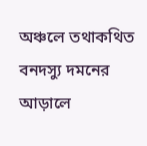অঞ্চলে তথাকথিত বনদস্যু দমনের আড়ালে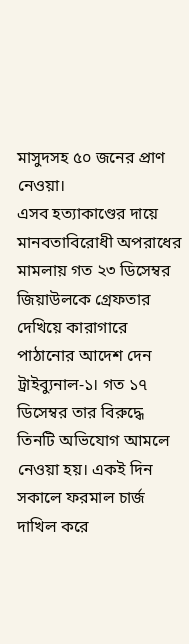মাসুদসহ ৫০ জনের প্রাণ নেওয়া।
এসব হত্যাকাণ্ডের দায়ে মানবতাবিরোধী অপরাধের মামলায় গত ২৩ ডিসেম্বর জিয়াউলকে গ্রেফতার দেখিয়ে কারাগারে পাঠানোর আদেশ দেন ট্রাইব্যুনাল-১। গত ১৭ ডিসেম্বর তার বিরুদ্ধে তিনটি অভিযোগ আমলে নেওয়া হয়। একই দিন সকালে ফরমাল চার্জ দাখিল করে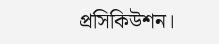প্রসিকিউশন।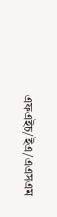এফএইচ/ইএ/এএসএম